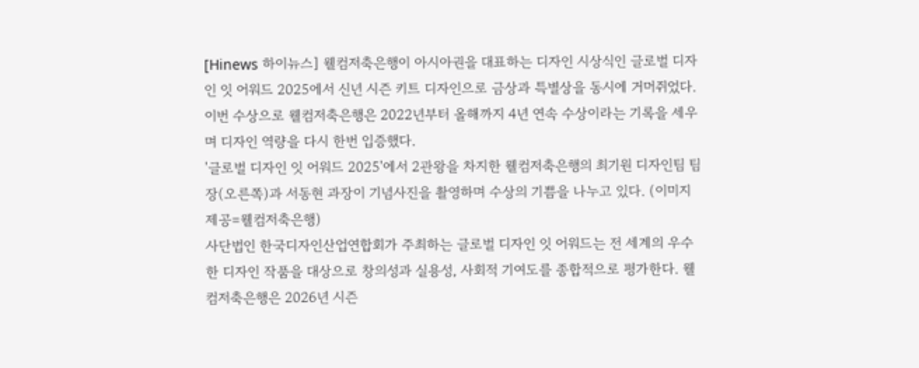[Hinews 하이뉴스] 웰컴저축은행이 아시아권을 대표하는 디자인 시상식인 글로벌 디자인 잇 어워드 2025에서 신년 시즌 키트 디자인으로 금상과 특별상을 동시에 거머쥐었다. 이번 수상으로 웰컴저축은행은 2022년부터 올해까지 4년 연속 수상이라는 기록을 세우며 디자인 역량을 다시 한번 입증했다.
'글로벌 디자인 잇 어워드 2025'에서 2관왕을 차지한 웰컴저축은행의 최기원 디자인팀 팀장(오른쪽)과 서동현 과장이 기념사진을 촬영하며 수상의 기쁨을 나누고 있다. (이미지 제공=웰컴저축은행)
사단법인 한국디자인산업연합회가 주최하는 글로벌 디자인 잇 어워드는 전 세계의 우수한 디자인 작품을 대상으로 창의성과 실용성, 사회적 기여도를 종합적으로 평가한다. 웰컴저축은행은 2026년 시즌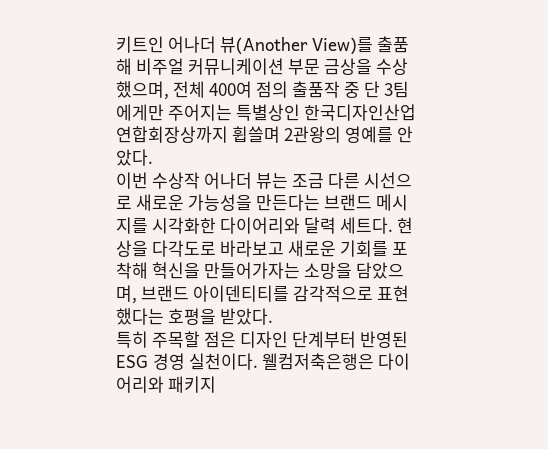키트인 어나더 뷰(Another View)를 출품해 비주얼 커뮤니케이션 부문 금상을 수상했으며, 전체 400여 점의 출품작 중 단 3팀에게만 주어지는 특별상인 한국디자인산업연합회장상까지 휩쓸며 2관왕의 영예를 안았다.
이번 수상작 어나더 뷰는 조금 다른 시선으로 새로운 가능성을 만든다는 브랜드 메시지를 시각화한 다이어리와 달력 세트다. 현상을 다각도로 바라보고 새로운 기회를 포착해 혁신을 만들어가자는 소망을 담았으며, 브랜드 아이덴티티를 감각적으로 표현했다는 호평을 받았다.
특히 주목할 점은 디자인 단계부터 반영된 ESG 경영 실천이다. 웰컴저축은행은 다이어리와 패키지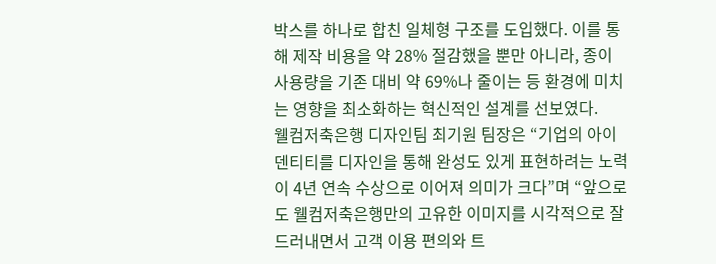박스를 하나로 합친 일체형 구조를 도입했다. 이를 통해 제작 비용을 약 28% 절감했을 뿐만 아니라, 종이 사용량을 기존 대비 약 69%나 줄이는 등 환경에 미치는 영향을 최소화하는 혁신적인 설계를 선보였다.
웰컴저축은행 디자인팀 최기원 팀장은 “기업의 아이덴티티를 디자인을 통해 완성도 있게 표현하려는 노력이 4년 연속 수상으로 이어져 의미가 크다”며 “앞으로도 웰컴저축은행만의 고유한 이미지를 시각적으로 잘 드러내면서 고객 이용 편의와 트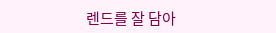렌드를 잘 담아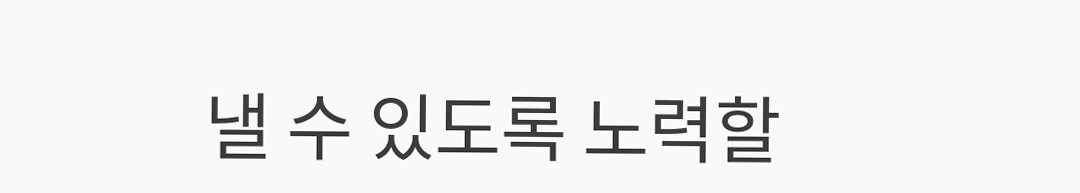낼 수 있도록 노력할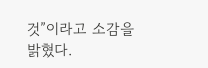것”이라고 소감을 밝혔다.